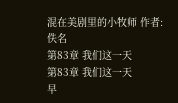混在美剧里的小牧师 作者:佚名
第83章 我们这一天
第83章 我们这一天
早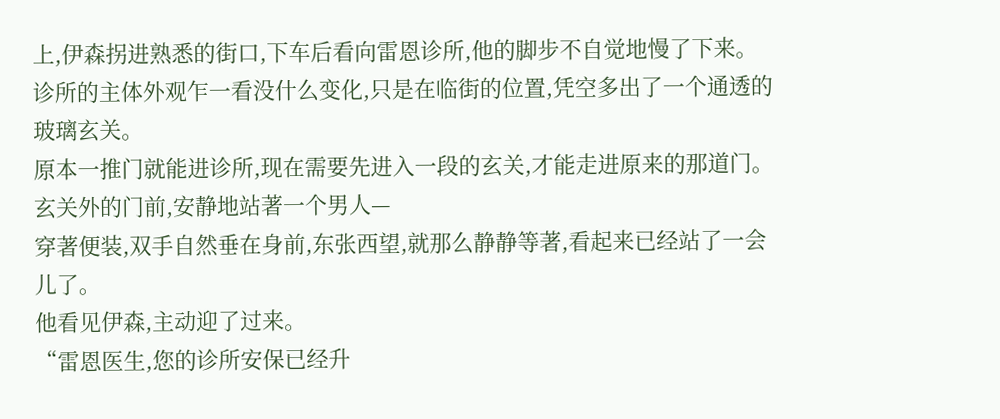上,伊森拐进熟悉的街口,下车后看向雷恩诊所,他的脚步不自觉地慢了下来。
诊所的主体外观乍一看没什么变化,只是在临街的位置,凭空多出了一个通透的玻璃玄关。
原本一推门就能进诊所,现在需要先进入一段的玄关,才能走进原来的那道门。
玄关外的门前,安静地站著一个男人—
穿著便装,双手自然垂在身前,东张西望,就那么静静等著,看起来已经站了一会儿了。
他看见伊森,主动迎了过来。
“雷恩医生,您的诊所安保已经升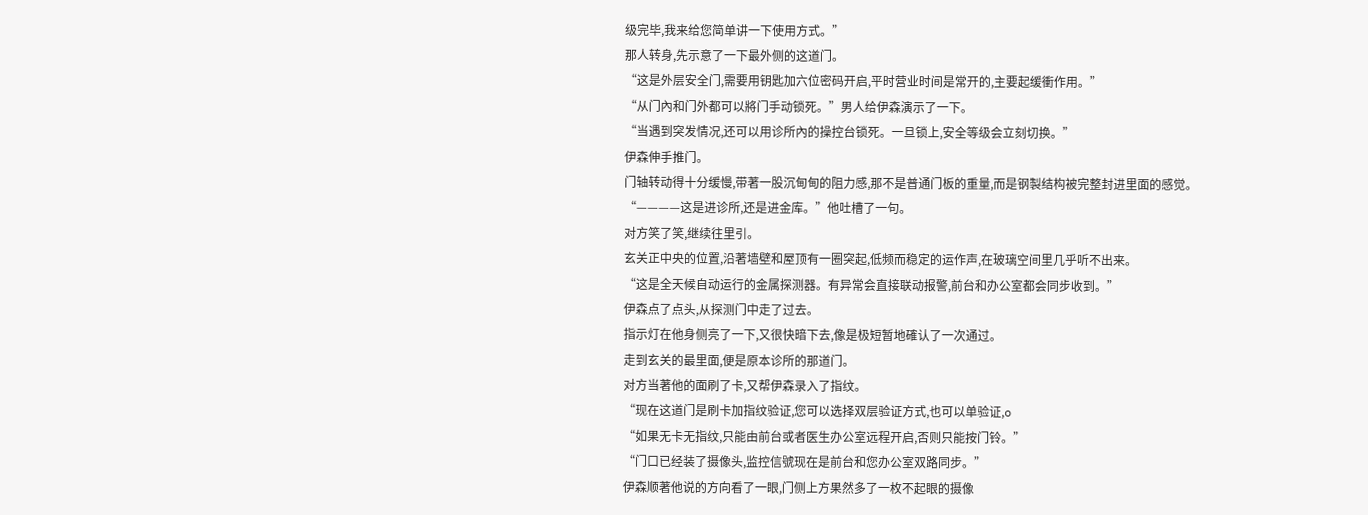级完毕,我来给您简单讲一下使用方式。”
那人转身,先示意了一下最外侧的这道门。
“这是外层安全门,需要用钥匙加六位密码开启,平时营业时间是常开的,主要起缓衝作用。”
“从门內和门外都可以將门手动锁死。”男人给伊森演示了一下。
“当遇到突发情况,还可以用诊所內的操控台锁死。一旦锁上,安全等级会立刻切换。”
伊森伸手推门。
门轴转动得十分缓慢,带著一股沉甸甸的阻力感,那不是普通门板的重量,而是钢製结构被完整封进里面的感觉。
“————这是进诊所,还是进金库。”他吐槽了一句。
对方笑了笑,继续往里引。
玄关正中央的位置,沿著墙壁和屋顶有一圈突起,低频而稳定的运作声,在玻璃空间里几乎听不出来。
“这是全天候自动运行的金属探测器。有异常会直接联动报警,前台和办公室都会同步收到。”
伊森点了点头,从探测门中走了过去。
指示灯在他身侧亮了一下,又很快暗下去,像是极短暂地確认了一次通过。
走到玄关的最里面,便是原本诊所的那道门。
对方当著他的面刷了卡,又帮伊森录入了指纹。
“现在这道门是刷卡加指纹验证,您可以选择双层验证方式,也可以单验证,o
“如果无卡无指纹,只能由前台或者医生办公室远程开启,否则只能按门铃。”
“门口已经装了摄像头,监控信號现在是前台和您办公室双路同步。”
伊森顺著他说的方向看了一眼,门侧上方果然多了一枚不起眼的摄像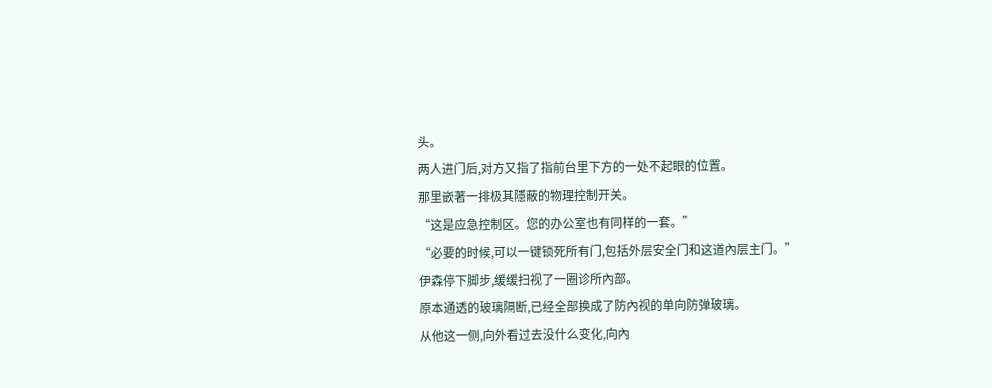头。
两人进门后,对方又指了指前台里下方的一处不起眼的位置。
那里嵌著一排极其隱蔽的物理控制开关。
“这是应急控制区。您的办公室也有同样的一套。”
“必要的时候,可以一键锁死所有门,包括外层安全门和这道內层主门。”
伊森停下脚步,缓缓扫视了一圈诊所內部。
原本通透的玻璃隔断,已经全部换成了防內视的单向防弹玻璃。
从他这一侧,向外看过去没什么变化,向內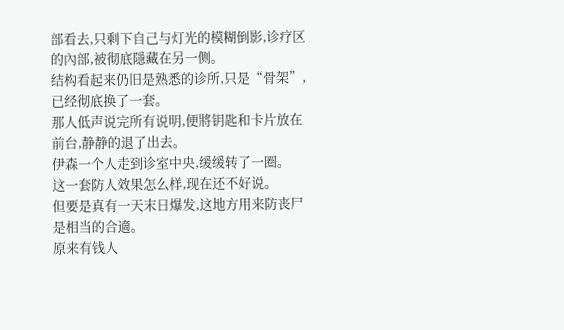部看去,只剩下自己与灯光的模糊倒影,诊疗区的內部,被彻底隱藏在另一侧。
结构看起来仍旧是熟悉的诊所,只是“骨架”,已经彻底换了一套。
那人低声说完所有说明,便將钥匙和卡片放在前台,静静的退了出去。
伊森一个人走到诊室中央,缓缓转了一圈。
这一套防人效果怎么样,现在还不好说。
但要是真有一天末日爆发,这地方用来防丧尸是相当的合適。
原来有钱人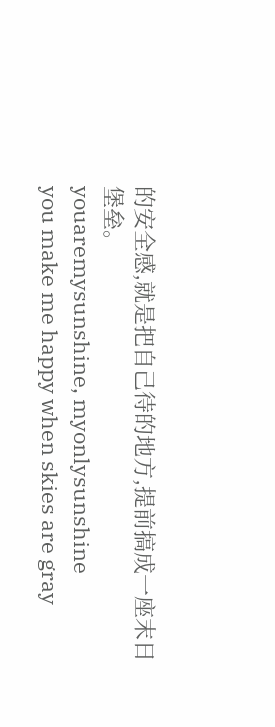的安全感,就是把自己待的地方,提前搞成一座末日堡垒。
youaremysunshine, myonlysunshine
you make me happy when skies are gray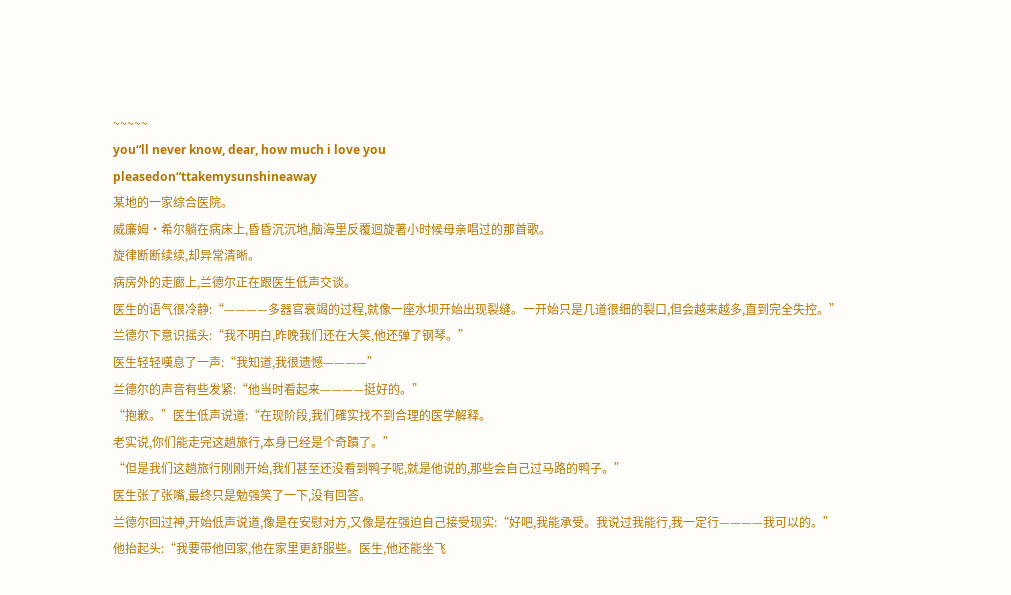~~~~~
you“ll never know, dear, how much i love you
pleasedon“ttakemysunshineaway
某地的一家综合医院。
威廉姆·希尔躺在病床上,昏昏沉沉地,脑海里反覆迴旋著小时候母亲唱过的那首歌。
旋律断断续续,却异常清晰。
病房外的走廊上,兰德尔正在跟医生低声交谈。
医生的语气很冷静:“————多器官衰竭的过程,就像一座水坝开始出现裂缝。一开始只是几道很细的裂口,但会越来越多,直到完全失控。”
兰德尔下意识摇头:“我不明白,昨晚我们还在大笑,他还弹了钢琴。”
医生轻轻嘆息了一声:“我知道,我很遗憾————”
兰德尔的声音有些发紧:“他当时看起来————挺好的。”
“抱歉。”医生低声说道:“在现阶段,我们確实找不到合理的医学解释。
老实说,你们能走完这趟旅行,本身已经是个奇蹟了。”
“但是我们这趟旅行刚刚开始,我们甚至还没看到鸭子呢,就是他说的,那些会自己过马路的鸭子。”
医生张了张嘴,最终只是勉强笑了一下,没有回答。
兰德尔回过神,开始低声说道,像是在安慰对方,又像是在强迫自己接受现实:“好吧,我能承受。我说过我能行,我一定行————我可以的。”
他抬起头:“我要带他回家,他在家里更舒服些。医生,他还能坐飞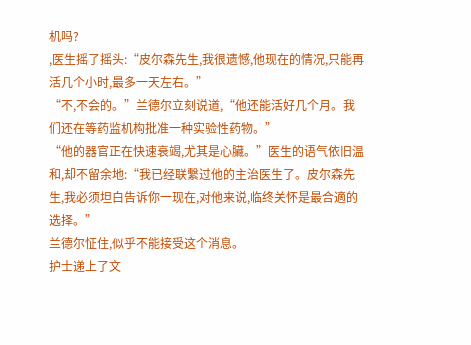机吗?
,医生摇了摇头:“皮尔森先生,我很遗憾,他现在的情况,只能再活几个小时,最多一天左右。”
“不,不会的。”兰德尔立刻说道,“他还能活好几个月。我们还在等药监机构批准一种实验性药物。”
“他的器官正在快速衰竭,尤其是心臟。”医生的语气依旧温和,却不留余地:“我已经联繫过他的主治医生了。皮尔森先生,我必须坦白告诉你一现在,对他来说,临终关怀是最合適的选择。”
兰德尔怔住,似乎不能接受这个消息。
护士递上了文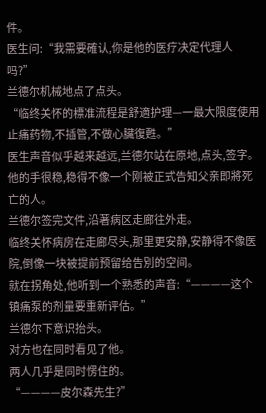件。
医生问:“我需要確认,你是他的医疗决定代理人吗?”
兰德尔机械地点了点头。
“临终关怀的標准流程是舒適护理—一最大限度使用止痛药物,不插管,不做心臟復甦。”
医生声音似乎越来越远,兰德尔站在原地,点头,签字。
他的手很稳,稳得不像一个刚被正式告知父亲即將死亡的人。
兰德尔签完文件,沿著病区走廊往外走。
临终关怀病房在走廊尽头,那里更安静,安静得不像医院,倒像一块被提前预留给告別的空间。
就在拐角处,他听到一个熟悉的声音:“————这个镇痛泵的剂量要重新评估。”
兰德尔下意识抬头。
对方也在同时看见了他。
两人几乎是同时愣住的。
“————皮尔森先生?”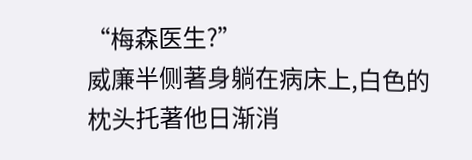“梅森医生?”
威廉半侧著身躺在病床上,白色的枕头托著他日渐消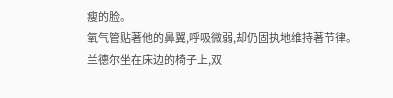瘦的脸。
氧气管贴著他的鼻翼,呼吸微弱,却仍固执地维持著节律。
兰德尔坐在床边的椅子上,双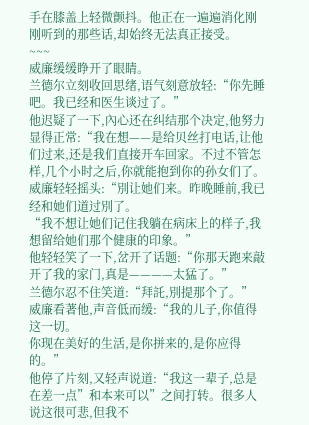手在膝盖上轻微颤抖。他正在一遍遍消化刚刚听到的那些话,却始终无法真正接受。
~~~
威廉缓缓睁开了眼睛。
兰德尔立刻收回思绪,语气刻意放轻:“你先睡吧。我已经和医生谈过了。”
他迟疑了一下,內心还在纠结那个决定,他努力显得正常:“我在想——是给贝丝打电话,让他们过来,还是我们直接开车回家。不过不管怎样,几个小时之后,你就能抱到你的孙女们了。
威廉轻轻摇头:“別让她们来。昨晚睡前,我已经和她们道过別了。
“我不想让她们记住我躺在病床上的样子,我想留给她们那个健康的印象。”
他轻轻笑了一下,岔开了话题:“你那天跑来敲开了我的家门,真是————太猛了。”
兰德尔忍不住笑道:“拜託,別提那个了。”
威廉看著他,声音低而缓:“我的儿子,你值得这一切。
你现在美好的生活,是你拼来的,是你应得的。”
他停了片刻,又轻声说道:“我这一辈子,总是在差一点”和本来可以”之间打转。很多人说这很可悲,但我不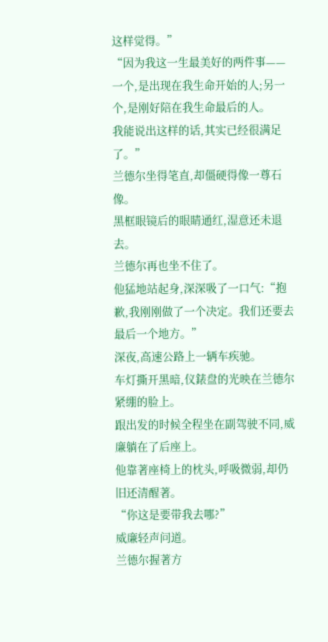这样觉得。”
“因为我这一生最美好的两件事——一个,是出现在我生命开始的人;另一个,是刚好陪在我生命最后的人。
我能说出这样的话,其实已经很满足了。”
兰德尔坐得笔直,却僵硬得像一尊石像。
黑框眼镜后的眼睛通红,湿意还未退去。
兰德尔再也坐不住了。
他猛地站起身,深深吸了一口气:“抱歉,我刚刚做了一个决定。我们还要去最后一个地方。”
深夜,高速公路上一辆车疾驰。
车灯撕开黑暗,仪錶盘的光映在兰德尔紧绷的脸上。
跟出发的时候全程坐在副驾驶不同,威廉躺在了后座上。
他靠著座椅上的枕头,呼吸微弱,却仍旧还清醒著。
“你这是要带我去哪?”
威廉轻声问道。
兰德尔握著方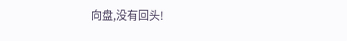向盘,没有回头!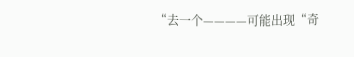“去一个————可能出现“奇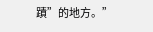蹟”的地方。”